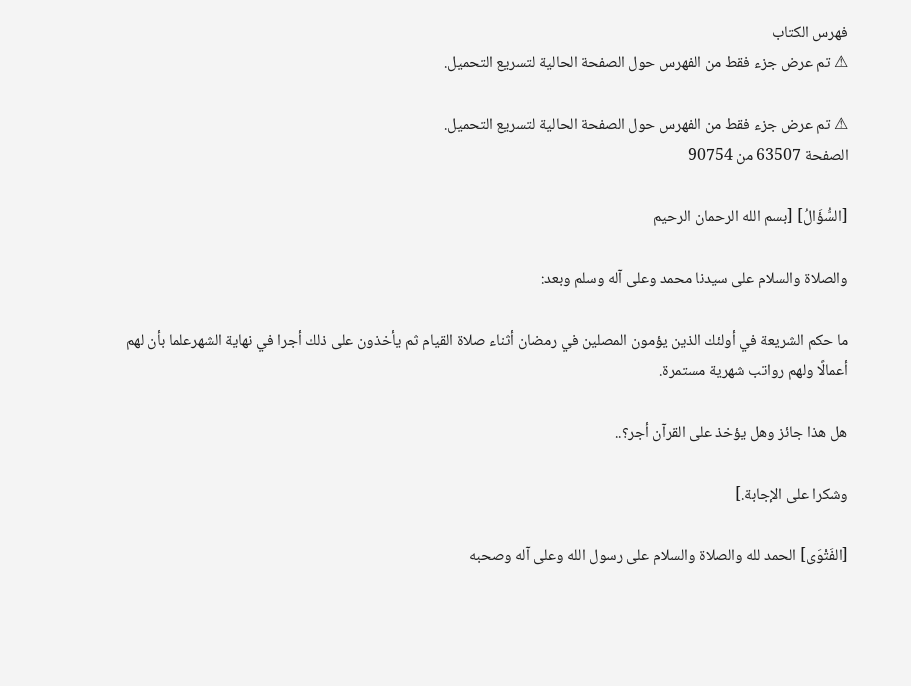فهرس الكتاب
⚠ تم عرض جزء فقط من الفهرس حول الصفحة الحالية لتسريع التحميل.

⚠ تم عرض جزء فقط من الفهرس حول الصفحة الحالية لتسريع التحميل.
الصفحة 63507 من 90754

[السُّؤَالُ] [بسم الله الرحمان الرحيم

والصلاة والسلام على سيدنا محمد وعلى آله وسلم وبعد:

ما حكم الشريعة في أولئك الذين يؤمون المصلين في رمضان أثناء صلاة القيام ثم يأخذون على ذلك أجرا في نهاية الشهرعلما بأن لهم أعمالًا ولهم رواتب شهرية مستمرة.

هل هذا جائز وهل يؤخذ على القرآن أجر؟..

وشكرا على الإجابة.]

[الفَتْوَى] الحمد لله والصلاة والسلام على رسول الله وعلى آله وصحبه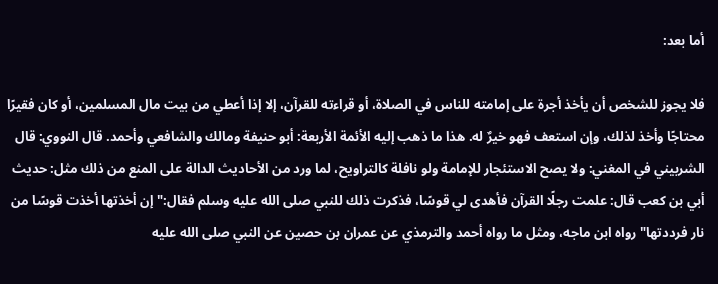أما بعد:

فلا يجوز للشخص أن يأخذ أجرة على إمامته للناس في الصلاة، أو قراءته للقرآن، إلا إذا أعطي من بيت مال المسلمين، أو كان فقيرًا محتاجًا وأخذ لذلك، وإن استعف فهو خيرٌ له. هذا ما ذهب إليه الأئمة الأربعة: أبو حنيفة ومالك والشافعي وأحمد. قال النووي: قال الشربيني في المغني: ولا يصح الاستئجار للإمامة ولو نافلة كالتراويح، لما ورد من الأحاديث الدالة على المنع من ذلك مثل: حديث أبي بن كعب قال: علمت رجلًا القرآن فأهدى لي قوسًا، فذكرت ذلك للنبي صلى الله عليه وسلم فقال:"إن أخذتها أخذت قوسًا من نار فرددتها"رواه ابن ماجه، ومثل ما رواه أحمد والترمذي عن عمران بن حصين عن النبي صلى الله عليه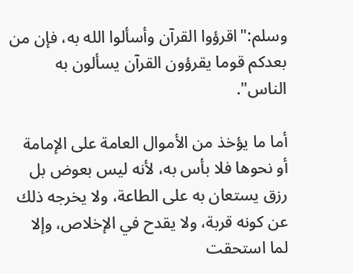وسلم:"اقرؤوا القرآن وأسألوا الله به، فإن من بعدكم قوما يقرؤون القرآن يسألون به الناس".

أما ما يؤخذ من الأموال العامة على الإمامة أو نحوها فلا بأس به، لأنه ليس بعوض بل رزق يستعان به على الطاعة، ولا يخرجه ذلك عن كونه قربة، ولا يقدح في الإخلاص، وإلا لما استحقت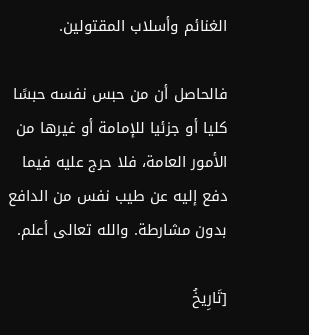الغنائم وأسلاب المقتولين.

فالحاصل أن من حبس نفسه حبسًا كليا أو جزئيا للإمامة أو غيرها من الأمور العامة، فلا حرج عليه فيما دفع إليه عن طيب نفس من الدافع بدون مشارطة. والله تعالى أعلم.

[تَارِيخُ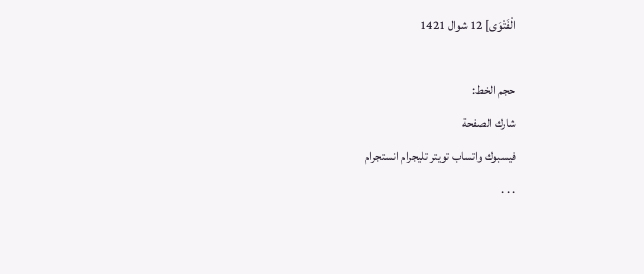الْفَتْوَى] 12 شوال 1421

حجم الخط:
شارك الصفحة
فيسبوك واتساب تويتر تليجرام انستجرام
. . .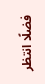فضلًا انتظر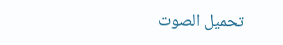تحميل الصوت